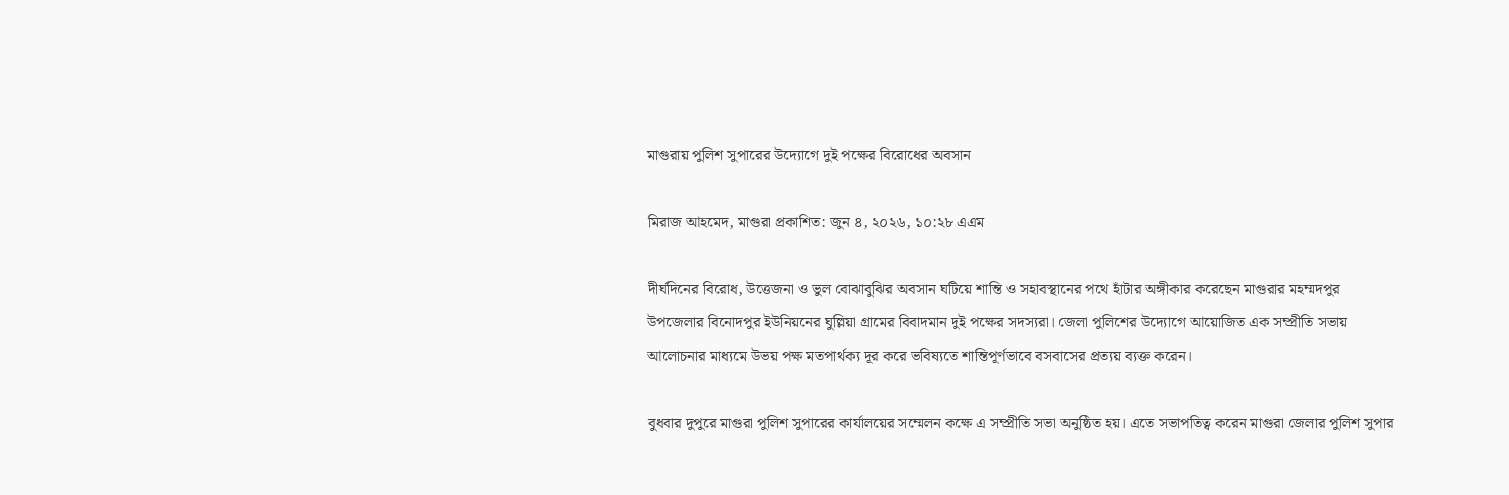মাগুরায় পুলিশ সুপারের উদ্যোগে দুই পক্ষের বিরোধের অবসান

মিরাজ আহমেদ, মাগুরা প্রকাশিত: জুন ৪, ২০২৬, ১০:২৮ এএম

দীর্ঘদিনের বিরোধ, উত্তেজনা ও ভুল বোঝাবুঝির অবসান ঘটিয়ে শান্তি ও সহাবস্থানের পথে হাঁটার অঙ্গীকার করেছেন মাগুরার মহম্মদপুর উপজেলার বিনোদপুর ইউনিয়নের ঘুল্লিয়া গ্রামের বিবাদমান দুই পক্ষের সদস্যরা। জেলা পুলিশের উদ্যোগে আয়োজিত এক সম্প্রীতি সভায় আলোচনার মাধ্যমে উভয় পক্ষ মতপার্থক্য দূর করে ভবিষ্যতে শান্তিপূর্ণভাবে বসবাসের প্রত্যয় ব্যক্ত করেন।

বুধবার দুপুরে মাগুরা পুলিশ সুপারের কার্যালয়ের সম্মেলন কক্ষে এ সম্প্রীতি সভা অনুষ্ঠিত হয়। এতে সভাপতিত্ব করেন মাগুরা জেলার পুলিশ সুপার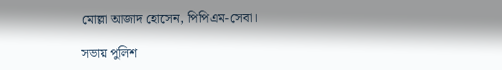মোল্লা আজাদ হোসেন, পিপিএম-সেবা।

সভায় পুলিশ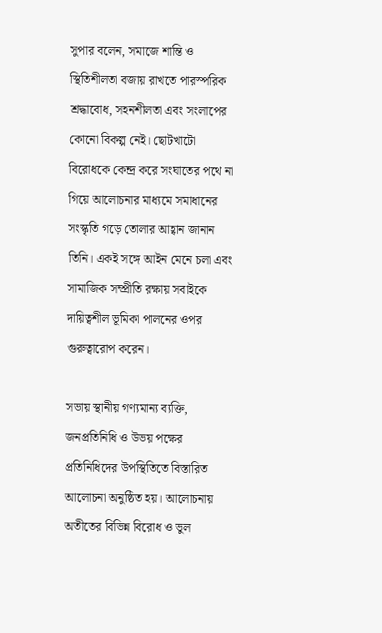সুপার বলেন, সমাজে শান্তি ও স্থিতিশীলতা বজায় রাখতে পারস্পরিক শ্রদ্ধাবোধ, সহনশীলতা এবং সংলাপের কোনো বিকল্প নেই। ছোটখাটো বিরোধকে কেন্দ্র করে সংঘাতের পথে না গিয়ে আলোচনার মাধ্যমে সমাধানের সংস্কৃতি গড়ে তোলার আহ্বান জানান তিনি। একই সঙ্গে আইন মেনে চলা এবং সামাজিক সম্প্রীতি রক্ষায় সবাইকে দায়িত্বশীল ভূমিকা পালনের ওপর গুরুত্বারোপ করেন।

সভায় স্থানীয় গণ্যমান্য ব্যক্তি, জনপ্রতিনিধি ও উভয় পক্ষের প্রতিনিধিদের উপস্থিতিতে বিস্তারিত আলোচনা অনুষ্ঠিত হয়। আলোচনায় অতীতের বিভিন্ন বিরোধ ও ভুল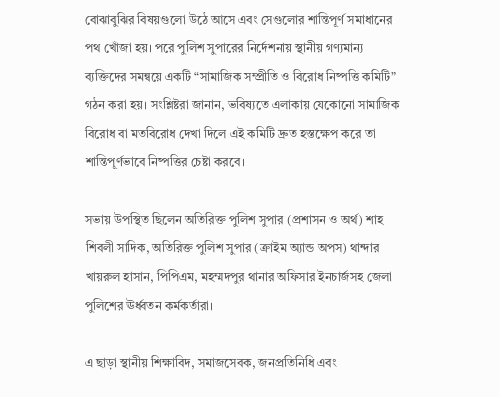বোঝাবুঝির বিষয়গুলো উঠে আসে এবং সেগুলোর শান্তিপূর্ণ সমাধানের পথ খোঁজা হয়। পরে পুলিশ সুপারের নির্দেশনায় স্থানীয় গণ্যমান্য ব্যক্তিদের সমন্বয়ে একটি “সামাজিক সম্প্রীতি ও বিরোধ নিষ্পত্তি কমিটি” গঠন করা হয়। সংশ্লিষ্টরা জানান, ভবিষ্যতে এলাকায় যেকোনো সামাজিক বিরোধ বা মতবিরোধ দেখা দিলে এই কমিটি দ্রুত হস্তক্ষেপ করে তা শান্তিপূর্ণভাবে নিষ্পত্তির চেষ্টা করবে।

সভায় উপস্থিত ছিলেন অতিরিক্ত পুলিশ সুপার (প্রশাসন ও অর্থ) শাহ শিবলী সাদিক, অতিরিক্ত পুলিশ সুপার (ক্রাইম অ্যান্ড অপস) থান্দার খায়রুল হাসান, পিপিএম, মহম্মদপুর থানার অফিসার ইনচার্জসহ জেলা পুলিশের ঊর্ধ্বতন কর্মকর্তারা।

এ ছাড়া স্থানীয় শিক্ষাবিদ, সমাজসেবক, জনপ্রতিনিধি এবং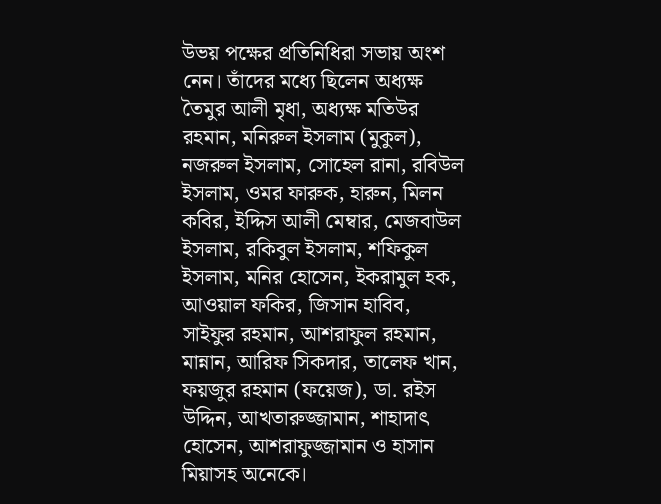উভয় পক্ষের প্রতিনিধিরা সভায় অংশ নেন। তাঁদের মধ্যে ছিলেন অধ্যক্ষ তৈমুর আলী মৃধা, অধ্যক্ষ মতিউর রহমান, মনিরুল ইসলাম (মুকুল), নজরুল ইসলাম, সোহেল রানা, রবিউল ইসলাম, ওমর ফারুক, হারুন, মিলন কবির, ইদ্দিস আলী মেম্বার, মেজবাউল ইসলাম, রকিবুল ইসলাম, শফিকুল ইসলাম, মনির হোসেন, ইকরামুল হক, আওয়াল ফকির, জিসান হাবিব, সাইফুর রহমান, আশরাফুল রহমান, মান্নান, আরিফ সিকদার, তালেফ খান, ফয়জুর রহমান (ফয়েজ), ডা. রইস উদ্দিন, আখতারুজ্জামান, শাহাদাৎ হোসেন, আশরাফুজ্জামান ও হাসান মিয়াসহ অনেকে।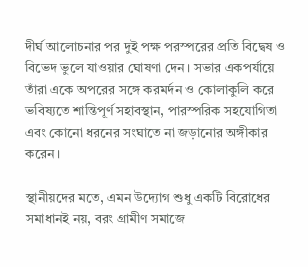দীর্ঘ আলোচনার পর দুই পক্ষ পরস্পরের প্রতি বিদ্বেষ ও বিভেদ ভুলে যাওয়ার ঘোষণা দেন। সভার একপর্যায়ে তাঁরা একে অপরের সঙ্গে করমর্দন ও কোলাকুলি করে ভবিষ্যতে শান্তিপূর্ণ সহাবস্থান, পারস্পরিক সহযোগিতা এবং কোনো ধরনের সংঘাতে না জড়ানোর অঙ্গীকার করেন।

স্থানীয়দের মতে, এমন উদ্যোগ শুধু একটি বিরোধের সমাধানই নয়, বরং গ্রামীণ সমাজে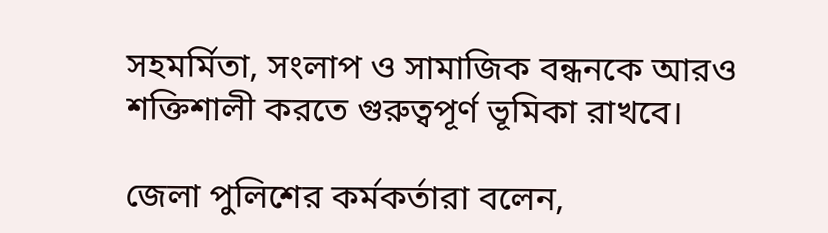সহমর্মিতা, সংলাপ ও সামাজিক বন্ধনকে আরও শক্তিশালী করতে গুরুত্বপূর্ণ ভূমিকা রাখবে।

জেলা পুলিশের কর্মকর্তারা বলেন,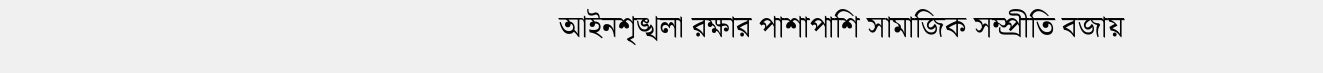আইনশৃঙ্খলা রক্ষার পাশাপাশি সামাজিক সম্প্রীতি বজায়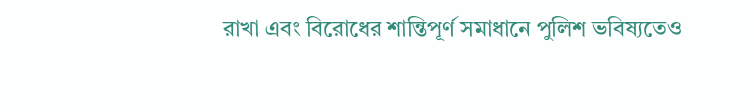রাখা এবং বিরোধের শান্তিপূর্ণ সমাধানে পুলিশ ভবিষ্যতেও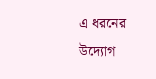এ ধরনের উদ্যোগ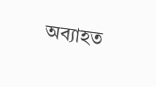অব্যাহত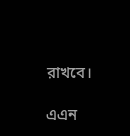রাখবে।

এএন